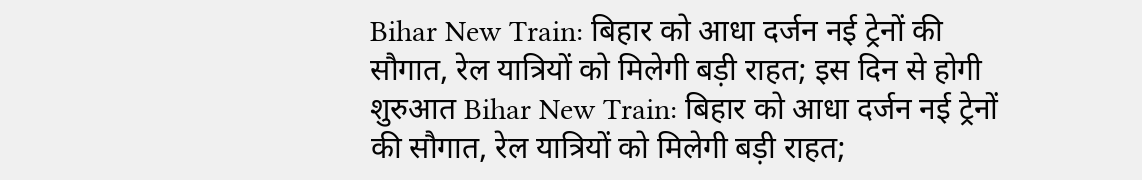Bihar New Train: बिहार को आधा दर्जन नई ट्रेनों की सौगात, रेल यात्रियों को मिलेगी बड़ी राहत; इस दिन से होगी शुरुआत Bihar New Train: बिहार को आधा दर्जन नई ट्रेनों की सौगात, रेल यात्रियों को मिलेगी बड़ी राहत;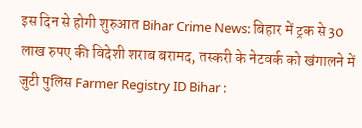इस दिन से होगी शुरुआत Bihar Crime News: बिहार में ट्रक से 30 लाख रुपए की विदेशी शराब बरामद, तस्करी के नेटवर्क को खंगालने में जुटी पुलिस Farmer Registry ID Bihar :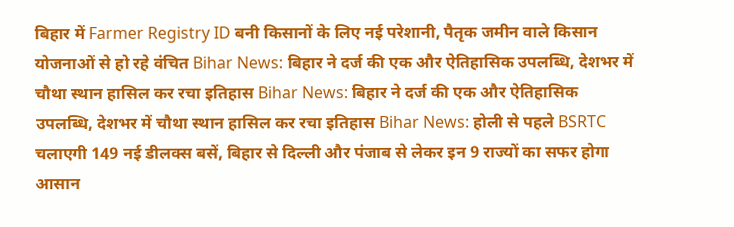बिहार में Farmer Registry ID बनी किसानों के लिए नई परेशानी, पैतृक जमीन वाले किसान योजनाओं से हो रहे वंचित Bihar News: बिहार ने दर्ज की एक और ऐतिहासिक उपलब्धि, देशभर में चौथा स्थान हासिल कर रचा इतिहास Bihar News: बिहार ने दर्ज की एक और ऐतिहासिक उपलब्धि, देशभर में चौथा स्थान हासिल कर रचा इतिहास Bihar News: होली से पहले BSRTC चलाएगी 149 नई डीलक्स बसें, बिहार से दिल्ली और पंजाब से लेकर इन 9 राज्यों का सफर होगा आसान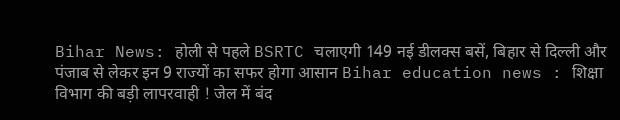Bihar News: होली से पहले BSRTC चलाएगी 149 नई डीलक्स बसें, बिहार से दिल्ली और पंजाब से लेकर इन 9 राज्यों का सफर होगा आसान Bihar education news : शिक्षा विभाग की बड़ी लापरवाही ! जेल में बंद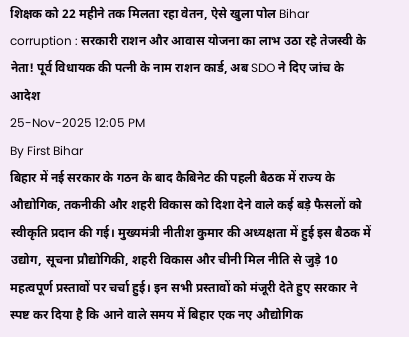शिक्षक को 22 महीने तक मिलता रहा वेतन, ऐसे खुला पोल Bihar corruption : सरकारी राशन और आवास योजना का लाभ उठा रहे तेजस्वी के नेता! पूर्व विधायक की पत्नी के नाम राशन कार्ड, अब SDO ने दिए जांच के आदेश
25-Nov-2025 12:05 PM
By First Bihar
बिहार में नई सरकार के गठन के बाद कैबिनेट की पहली बैठक में राज्य के औद्योगिक, तकनीकी और शहरी विकास को दिशा देने वाले कई बड़े फैसलों को स्वीकृति प्रदान की गई। मुख्यमंत्री नीतीश कुमार की अध्यक्षता में हुई इस बैठक में उद्योग, सूचना प्रौद्योगिकी, शहरी विकास और चीनी मिल नीति से जुड़े 10 महत्वपूर्ण प्रस्तावों पर चर्चा हुई। इन सभी प्रस्तावों को मंजूरी देते हुए सरकार ने स्पष्ट कर दिया है कि आने वाले समय में बिहार एक नए औद्योगिक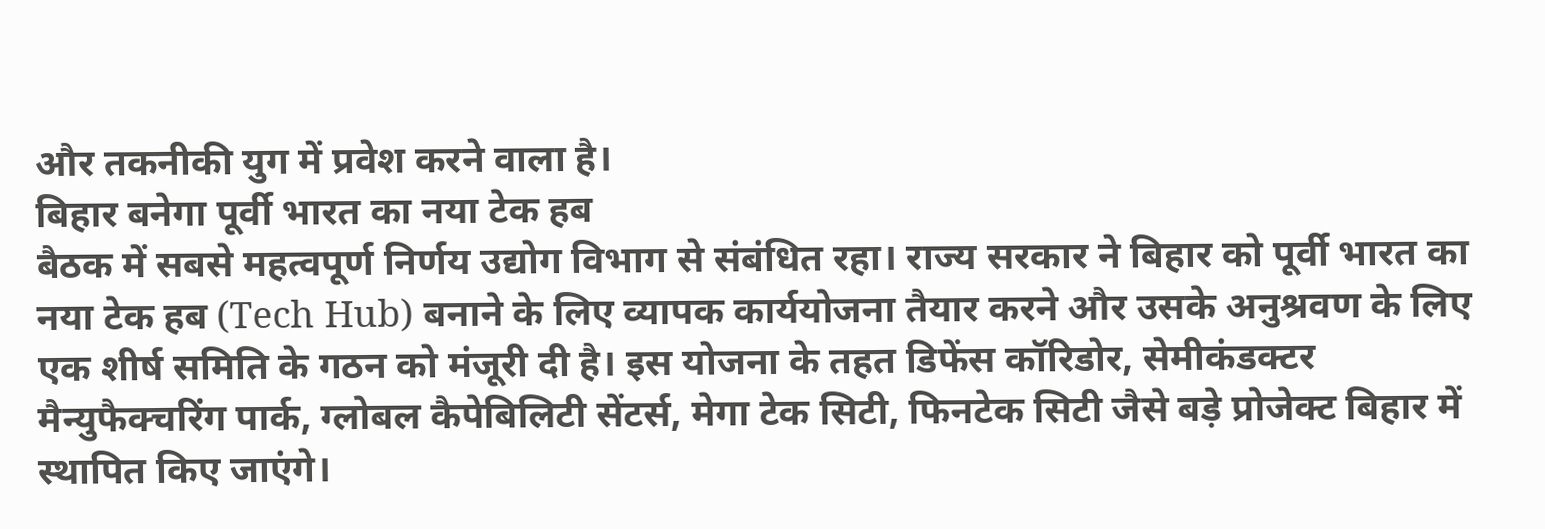और तकनीकी युग में प्रवेश करने वाला है।
बिहार बनेगा पूर्वी भारत का नया टेक हब
बैठक में सबसे महत्वपूर्ण निर्णय उद्योग विभाग से संबंधित रहा। राज्य सरकार ने बिहार को पूर्वी भारत का नया टेक हब (Tech Hub) बनाने के लिए व्यापक कार्ययोजना तैयार करने और उसके अनुश्रवण के लिए एक शीर्ष समिति के गठन को मंजूरी दी है। इस योजना के तहत डिफेंस कॉरिडोर, सेमीकंडक्टर मैन्युफैक्चरिंग पार्क, ग्लोबल कैपेबिलिटी सेंटर्स, मेगा टेक सिटी, फिनटेक सिटी जैसे बड़े प्रोजेक्ट बिहार में स्थापित किए जाएंगे।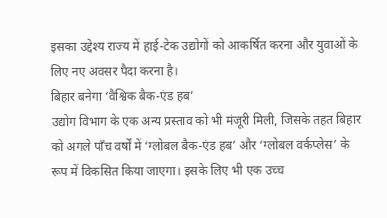इसका उद्देश्य राज्य में हाई-टेक उद्योगों को आकर्षित करना और युवाओं के लिए नए अवसर पैदा करना है।
बिहार बनेगा ‘वैश्विक बैक-एंड हब’
उद्योग विभाग के एक अन्य प्रस्ताव को भी मंजूरी मिली, जिसके तहत बिहार को अगले पाँच वर्षों में ‘ग्लोबल बैक-एंड हब’ और ‘ग्लोबल वर्कप्लेस’ के रूप में विकसित किया जाएगा। इसके लिए भी एक उच्च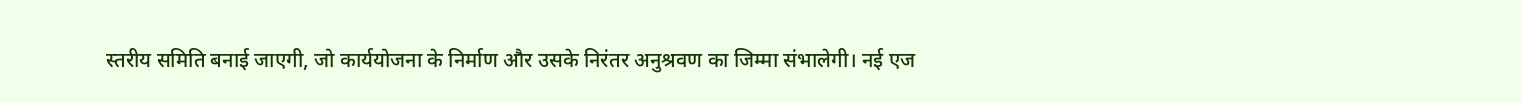स्तरीय समिति बनाई जाएगी, जो कार्ययोजना के निर्माण और उसके निरंतर अनुश्रवण का जिम्मा संभालेगी। नई एज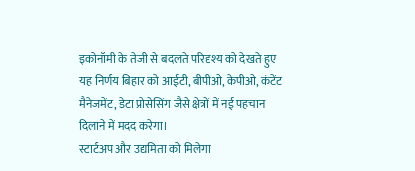इकोनॉमी के तेजी से बदलते परिदृश्य को देखते हुए यह निर्णय बिहार को आईटी, बीपीओ, केपीओ, कंटेंट मैनेजमेंट, डेटा प्रोसेसिंग जैसे क्षेत्रों में नई पहचान दिलाने में मदद करेगा।
स्टार्टअप और उद्यमिता को मिलेगा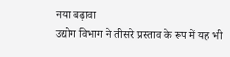नया बढ़ावा
उद्योग विभाग ने तीसरे प्रस्ताव के रूप में यह भी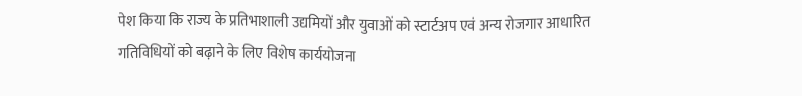पेश किया कि राज्य के प्रतिभाशाली उद्यमियों और युवाओं को स्टार्टअप एवं अन्य रोजगार आधारित गतिविधियों को बढ़ाने के लिए विशेष कार्ययोजना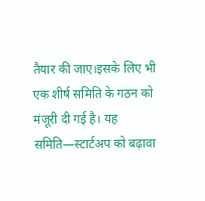तैयार की जाए।इसके लिए भी एक शीर्ष समिति के गठन को मंजूरी दी गई है। यह समिति—स्टार्टअप को बढ़ावा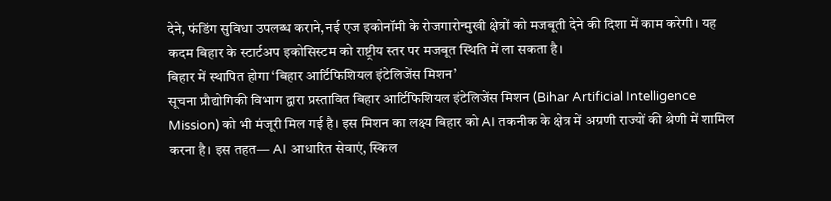देने, फंडिंग सुविधा उपलब्ध कराने,नई एज इकोनॉमी के रोजगारोन्मुखी क्षेत्रों को मजबूती देने की दिशा में काम करेगी। यह कदम बिहार के स्टार्टअप इकोसिस्टम को राष्ट्रीय स्तर पर मजबूत स्थिति में ला सकता है।
बिहार में स्थापित होगा ‘बिहार आर्टिफिशियल इंटेलिजेंस मिशन’
सूचना प्रौद्योगिकी विभाग द्वारा प्रस्तावित बिहार आर्टिफिशियल इंटेलिजेंस मिशन (Bihar Artificial Intelligence Mission) को भी मंजूरी मिल गई है। इस मिशन का लक्ष्य बिहार को AI तकनीक के क्षेत्र में अग्रणी राज्यों की श्रेणी में शामिल करना है। इस तहत— AI आधारित सेवाएं, स्किल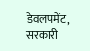डेवलपमेंट, सरकारी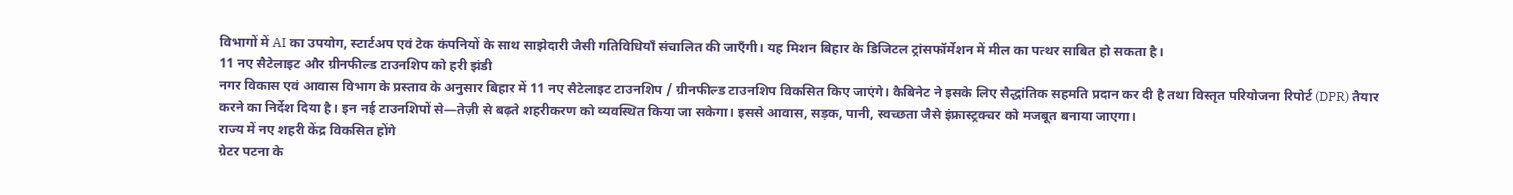विभागों में AI का उपयोग, स्टार्टअप एवं टेक कंपनियों के साथ साझेदारी जैसी गतिविधियाँ संचालित की जाएँगी। यह मिशन बिहार के डिजिटल ट्रांसफॉर्मेशन में मील का पत्थर साबित हो सकता है।
11 नए सैटेलाइट और ग्रीनफील्ड टाउनशिप को हरी झंडी
नगर विकास एवं आवास विभाग के प्रस्ताव के अनुसार बिहार में 11 नए सैटेलाइट टाउनशिप / ग्रीनफील्ड टाउनशिप विकसित किए जाएंगे। कैबिनेट ने इसके लिए सैद्धांतिक सहमति प्रदान कर दी है तथा विस्तृत परियोजना रिपोर्ट (DPR) तैयार करने का निर्देश दिया है। इन नई टाउनशिपों से—तेज़ी से बढ़ते शहरीकरण को व्यवस्थित किया जा सकेगा। इससे आवास, सड़क, पानी, स्वच्छता जैसे इंफ्रास्ट्रक्चर को मजबूत बनाया जाएगा।
राज्य में नए शहरी केंद्र विकसित होंगे
ग्रेटर पटना के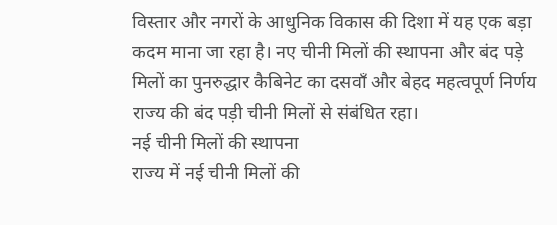विस्तार और नगरों के आधुनिक विकास की दिशा में यह एक बड़ा कदम माना जा रहा है। नए चीनी मिलों की स्थापना और बंद पड़े मिलों का पुनरुद्धार कैबिनेट का दसवाँ और बेहद महत्वपूर्ण निर्णय राज्य की बंद पड़ी चीनी मिलों से संबंधित रहा।
नई चीनी मिलों की स्थापना
राज्य में नई चीनी मिलों की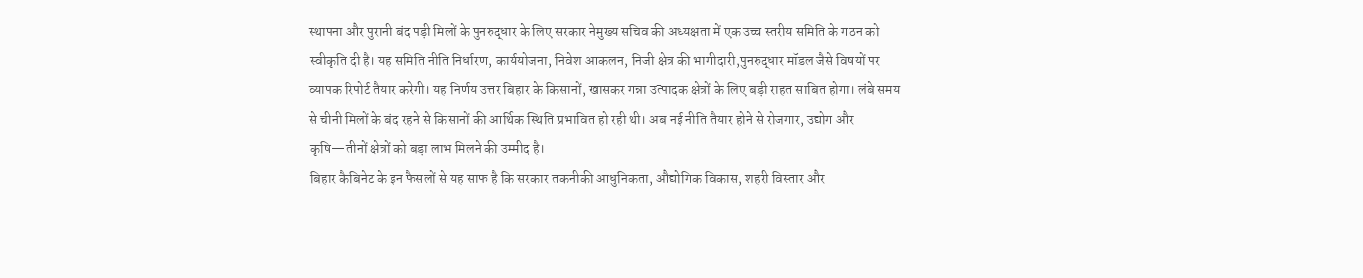स्थापना और पुरानी बंद पड़ी मिलों के पुनरुद्धार के लिए सरकार नेमुख्य सचिव की अध्यक्षता में एक उच्च स्तरीय समिति के गठन को स्वीकृति दी है। यह समिति नीति निर्धारण, कार्ययोजना, निवेश आकलन, निजी क्षेत्र की भागीदारी,पुनरुद्धार मॉडल जैसे विषयों पर व्यापक रिपोर्ट तैयार करेगी। यह निर्णय उत्तर बिहार के किसानों, खासकर गन्ना उत्पादक क्षेत्रों के लिए बड़ी राहत साबित होगा। लंबे समय से चीनी मिलों के बंद रहने से किसानों की आर्थिक स्थिति प्रभावित हो रही थी। अब नई नीति तैयार होने से रोजगार, उद्योग और कृषि—तीनों क्षेत्रों को बड़ा लाभ मिलने की उम्मीद है।
बिहार कैबिनेट के इन फैसलों से यह साफ है कि सरकार तकनीकी आधुनिकता, औद्योगिक विकास, शहरी विस्तार और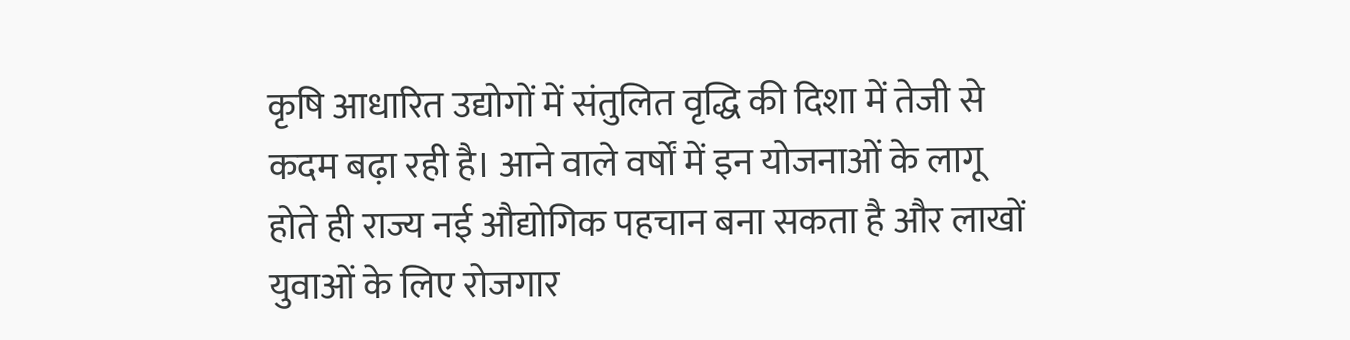कृषि आधारित उद्योगों में संतुलित वृद्धि की दिशा में तेजी से कदम बढ़ा रही है। आने वाले वर्षों में इन योजनाओं के लागू होते ही राज्य नई औद्योगिक पहचान बना सकता है और लाखों युवाओं के लिए रोजगार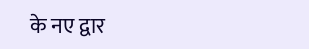के नए द्वार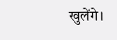खुलेंगे।